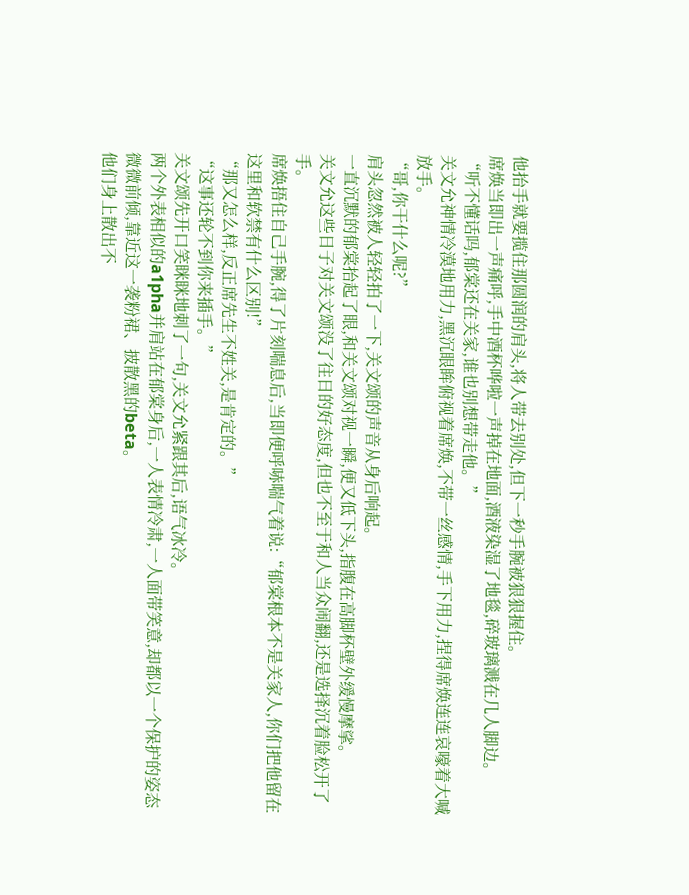他抬手就要揽住那圆润的肩头,将人带去别处,但下一秒手腕被狠狠握住。
席焕当即出一声痛呼,手中酒杯哗啦一声掉在地面,酒液染湿了地毯,碎玻璃溅在几人脚边。
“听不懂话吗,郁棠还在关家,谁也别想带走他。”
关文允神情冷漠地用力,黑沉眼眸俯视着席焕,不带一丝感情,手下用力,捏得席焕连连哀嚎着大喊放手。
“哥,你干什么呢?”
肩头忽然被人轻轻拍了一下,关文颂的声音从身后响起。
一直沉默的郁棠抬起了眼,和关文颂对视一瞬,便又低下头,指腹在高脚杯壁外缓慢摩挲。
关文允这些日子对关文颂没了往日的好态度,但也不至于和人当众闹翻,还是选择沉着脸松开了手。
席焕捂住自己手腕,得了片刻喘息后,当即便呼哧喘气着说:“郁棠根本不是关家人,你们把他留在这里和软禁有什么区别!”
“那又怎么样,反正席先生不姓关,是肯定的。”
“这事还轮不到你来插手。”
关文颂先开口笑眯眯地刺了一句,关文允紧跟其后,语气冰冷。
两个外表相似的a1pha并肩站在郁棠身后,一人表情冷肃,一人面带笑意,却都以一个保护的姿态微微前倾,靠近这一袭粉裙、披散黑的beta。
他们身上散出不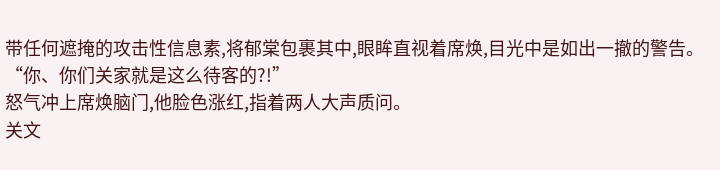带任何遮掩的攻击性信息素,将郁棠包裹其中,眼眸直视着席焕,目光中是如出一撤的警告。
“你、你们关家就是这么待客的?!”
怒气冲上席焕脑门,他脸色涨红,指着两人大声质问。
关文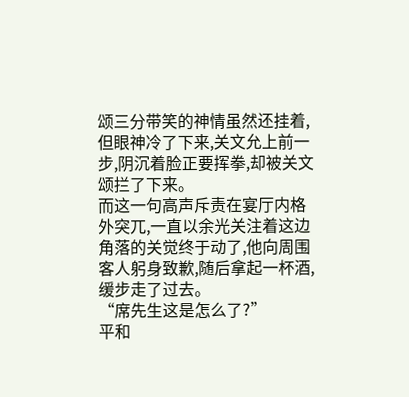颂三分带笑的神情虽然还挂着,但眼神冷了下来,关文允上前一步,阴沉着脸正要挥拳,却被关文颂拦了下来。
而这一句高声斥责在宴厅内格外突兀,一直以余光关注着这边角落的关觉终于动了,他向周围客人躬身致歉,随后拿起一杯酒,缓步走了过去。
“席先生这是怎么了?”
平和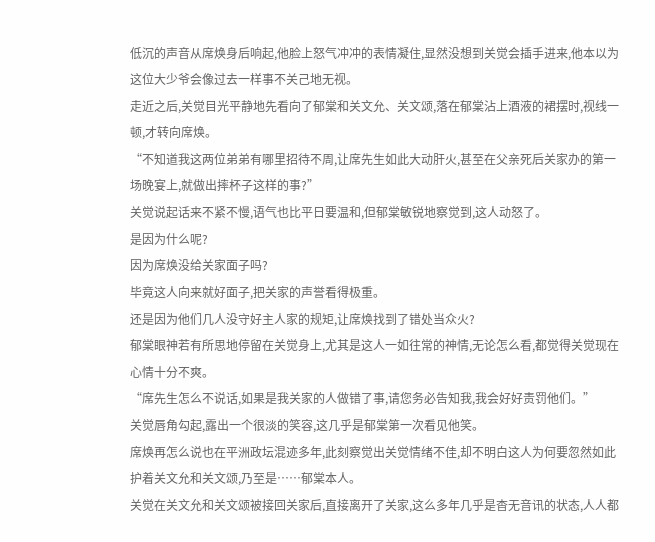低沉的声音从席焕身后响起,他脸上怒气冲冲的表情凝住,显然没想到关觉会插手进来,他本以为这位大少爷会像过去一样事不关己地无视。
走近之后,关觉目光平静地先看向了郁棠和关文允、关文颂,落在郁棠沾上酒液的裙摆时,视线一顿,才转向席焕。
“不知道我这两位弟弟有哪里招待不周,让席先生如此大动肝火,甚至在父亲死后关家办的第一场晚宴上,就做出摔杯子这样的事?”
关觉说起话来不紧不慢,语气也比平日要温和,但郁棠敏锐地察觉到,这人动怒了。
是因为什么呢?
因为席焕没给关家面子吗?
毕竟这人向来就好面子,把关家的声誉看得极重。
还是因为他们几人没守好主人家的规矩,让席焕找到了错处当众火?
郁棠眼神若有所思地停留在关觉身上,尤其是这人一如往常的神情,无论怎么看,都觉得关觉现在心情十分不爽。
“席先生怎么不说话,如果是我关家的人做错了事,请您务必告知我,我会好好责罚他们。”
关觉唇角勾起,露出一个很淡的笑容,这几乎是郁棠第一次看见他笑。
席焕再怎么说也在平洲政坛混迹多年,此刻察觉出关觉情绪不佳,却不明白这人为何要忽然如此护着关文允和关文颂,乃至是……郁棠本人。
关觉在关文允和关文颂被接回关家后,直接离开了关家,这么多年几乎是杳无音讯的状态,人人都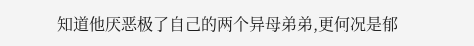知道他厌恶极了自己的两个异母弟弟,更何况是郁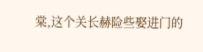棠,这个关长赫险些娶进门的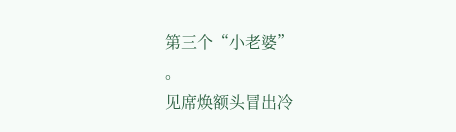第三个“小老婆”
。
见席焕额头冒出冷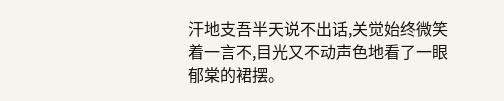汗地支吾半天说不出话,关觉始终微笑着一言不,目光又不动声色地看了一眼郁棠的裙摆。